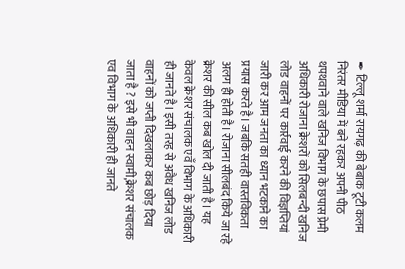✒ टिल्लू शर्मा रायगढ़ की बेबाक टूटी कलम निरंतर मीडिया में बने रहकर अपनी पीठ थपथवाने वाले खनिज विभाग के छपास प्रेमी अधिकारी रोजाना क्रेशरों को सिलबन्दी खनिज लोड वाहनों पर कार्रवाई करने की विज्ञप्तियां जारी कर आम जनता का ध्यान भटकाने का प्रयास करते है। जबकि सतही वास्तविकता अलग ही होती है। रोजाना सीलबंद किये जा रहे क्रेशर की सील कब खोल दी जाती है। यह केवल क्रेशर संचालक एवँ विभाग के अधिकारी ही जानते है। इसी तरह से अवैध खनिज लोड वाहनों को जप्ती दिखलाकर कब छोड़ दिया जाता है ? इसे भी वाहन स्वामी,क्रेशर संचालक एव विभाग के अधिकारी ही जानते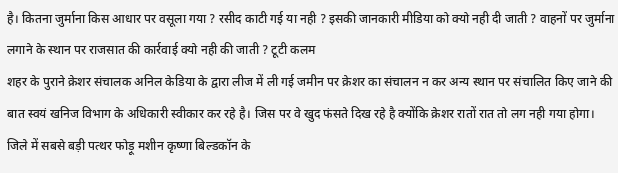है। कितना जुर्माना किस आधार पर वसूला गया ? रसीद काटी गई या नही ? इसकी जानकारी मीडिया को क्यो नही दी जाती ? वाहनों पर जुर्माना लगाने के स्थान पर राजसात की कार्रवाई क्यो नही की जाती ? टूटी कलम
शहर के पुराने क्रेशर संचालक अनिल केडिया के द्वारा लीज में ली गई जमीन पर क्रेशर का संचालन न कर अन्य स्थान पर संचालित किए जाने की बात स्वयं खनिज विभाग के अधिकारी स्वीकार कर रहे है। जिस पर वे खुद फंसते दिख रहे है क्योंकि क्रेशर रातों रात तो लग नही गया होगा। जिले में सबसे बड़ी पत्थर फोड़ू मशीन कृष्णा बिल्डकॉन के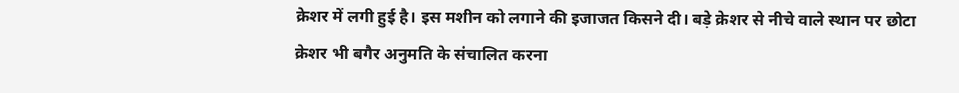क्रेशर में लगी हुई है। इस मशीन को लगाने की इजाजत किसने दी। बड़े क्रेशर से नीचे वाले स्थान पर छोटा क्रेशर भी बगैर अनुमति के संचालित करना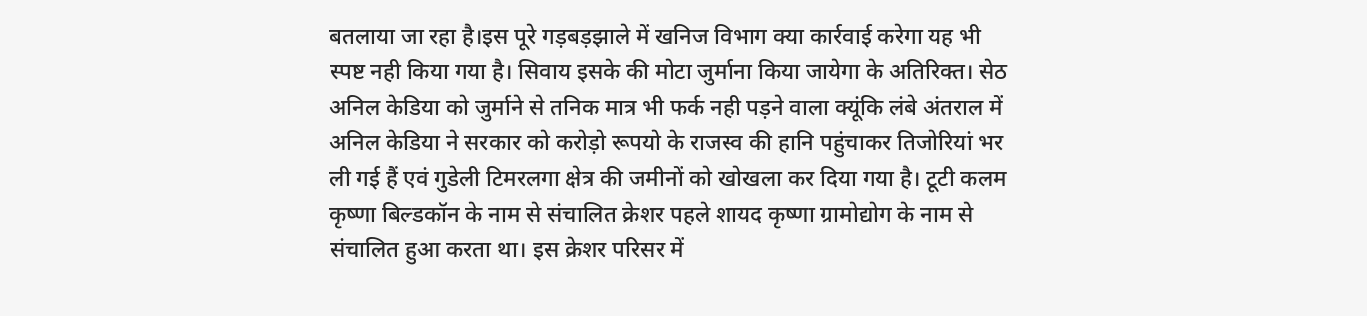बतलाया जा रहा है।इस पूरे गड़बड़झाले में खनिज विभाग क्या कार्रवाई करेगा यह भी स्पष्ट नही किया गया है। सिवाय इसके की मोटा जुर्माना किया जायेगा के अतिरिक्त। सेठ अनिल केडिया को जुर्माने से तनिक मात्र भी फर्क नही पड़ने वाला क्यूंकि लंबे अंतराल में अनिल केडिया ने सरकार को करोड़ो रूपयो के राजस्व की हानि पहुंचाकर तिजोरियां भर ली गई हैं एवं गुडेली टिमरलगा क्षेत्र की जमीनों को खोखला कर दिया गया है। टूटी कलम
कृष्णा बिल्डकॉन के नाम से संचालित क्रेशर पहले शायद कृष्णा ग्रामोद्योग के नाम से संचालित हुआ करता था। इस क्रेशर परिसर में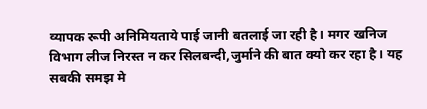व्यापक रूपी अनिमियताये पाई जानी बतलाई जा रही है। मगर खनिज विभाग लीज निरस्त न कर सिलबन्दी,जुर्माने की बात क्यो कर रहा है। यह सबकी समझ मे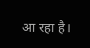आ रहा है।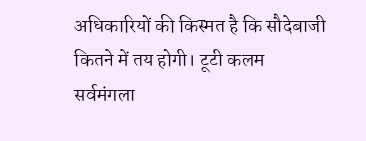अधिकारियों की किस्मत है कि सौदेबाजी कितने में तय होगी। टूटी कलम
सर्वमंगला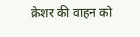क्रेशर की वाहन को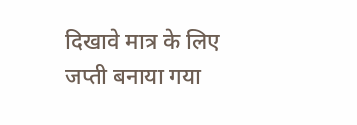दिखावे मात्र के लिए जप्ती बनाया गया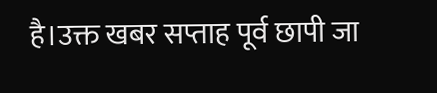है।उक्त खबर सप्ताह पूर्व छापी जा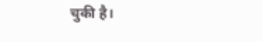चुकी है।